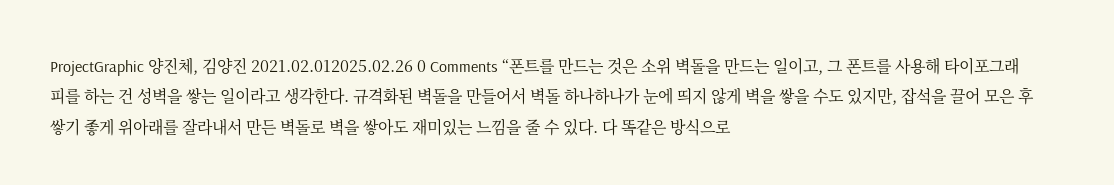ProjectGraphic 양진체, 김양진 2021.02.012025.02.26 0 Comments “폰트를 만드는 것은 소위 벽돌을 만드는 일이고, 그 폰트를 사용해 타이포그래피를 하는 건 성벽을 쌓는 일이라고 생각한다. 규격화된 벽돌을 만들어서 벽돌 하나하나가 눈에 띄지 않게 벽을 쌓을 수도 있지만, 잡석을 끌어 모은 후 쌓기 좋게 위아래를 잘라내서 만든 벽돌로 벽을 쌓아도 재미있는 느낌을 줄 수 있다. 다 똑같은 방식으로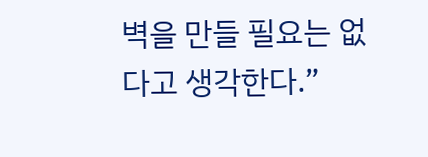벽을 만들 필요는 없다고 생각한다.”